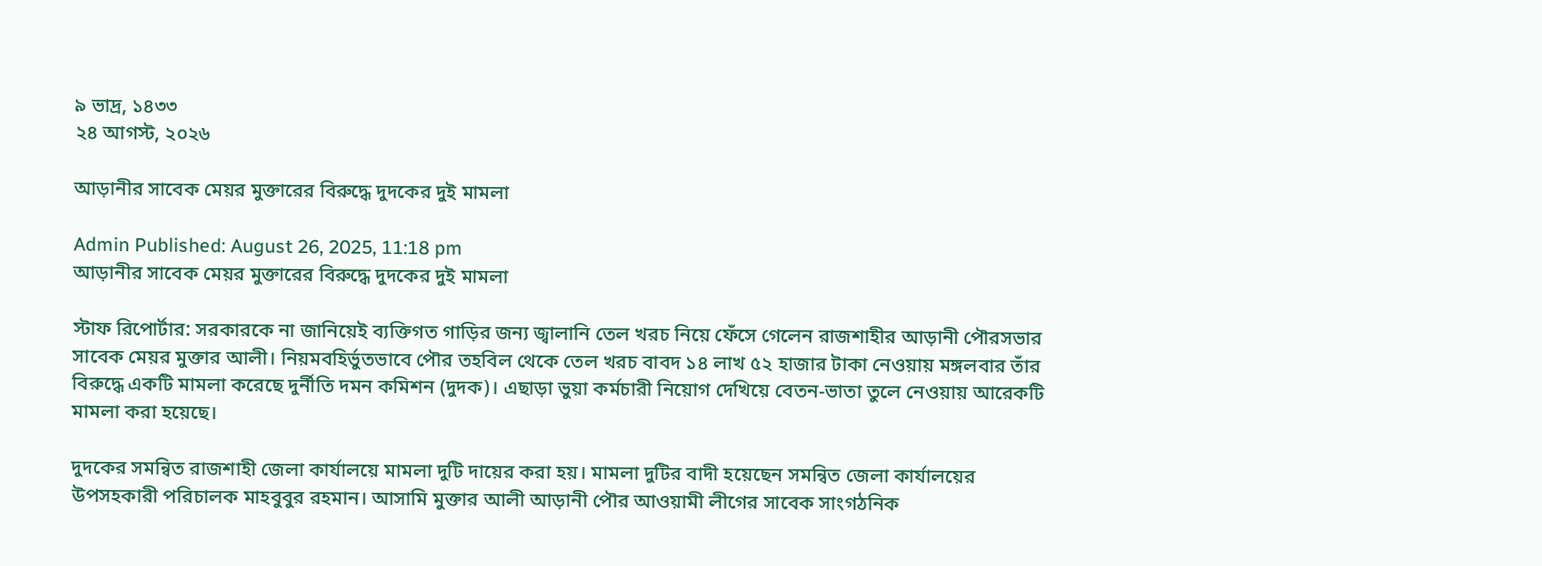৯ ভাদ্র, ১৪৩৩
২৪ আগস্ট, ২০২৬

আড়ানীর সাবেক মেয়র মুক্তারের বিরুদ্ধে দুদকের দুই মামলা

Admin Published: August 26, 2025, 11:18 pm
আড়ানীর সাবেক মেয়র মুক্তারের বিরুদ্ধে দুদকের দুই মামলা

স্টাফ রিপোর্টার: সরকারকে না জানিয়েই ব্যক্তিগত গাড়ির জন্য জ্বালানি তেল খরচ নিয়ে ফেঁসে গেলেন রাজশাহীর আড়ানী পৌরসভার সাবেক মেয়র মুক্তার আলী। নিয়মবহির্ভুতভাবে পৌর তহবিল থেকে তেল খরচ বাবদ ১৪ লাখ ৫২ হাজার টাকা নেওয়ায় মঙ্গলবার তাঁর বিরুদ্ধে একটি মামলা করেছে দুর্নীতি দমন কমিশন (দুদক)। এছাড়া ভুয়া কর্মচারী নিয়োগ দেখিয়ে বেতন-ভাতা তুলে নেওয়ায় আরেকটি মামলা করা হয়েছে।

দুদকের সমন্বিত রাজশাহী জেলা কার্যালয়ে মামলা দুটি দায়ের করা হয়। মামলা দুটির বাদী হয়েছেন সমন্বিত জেলা কার্যালয়ের উপসহকারী পরিচালক মাহবুবুর রহমান। আসামি মুক্তার আলী আড়ানী পৌর আওয়ামী লীগের সাবেক সাংগঠনিক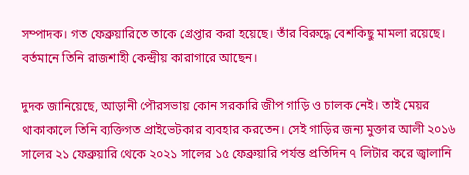সম্পাদক। গত ফেব্রুয়ারিতে তাকে গ্রেপ্তার করা হয়েছে। তাঁর বিরুদ্ধে বেশকিছু মামলা রয়েছে। বর্তমানে তিনি রাজশাহী কেন্দ্রীয় কারাগারে আছেন।

দুদক জানিয়েছে, আড়ানী পৌরসভায় কোন সরকারি জীপ গাড়ি ও চালক নেই। তাই মেয়র থাকাকালে তিনি ব্যক্তিগত প্রাইভেটকার ব্যবহার করতেন। সেই গাড়ির জন্য মুক্তার আলী ২০১৬ সালের ২১ ফেব্রুয়ারি থেকে ২০২১ সালের ১৫ ফেব্রুয়ারি পর্যন্ত প্রতিদিন ৭ লিটার করে জ্বালানি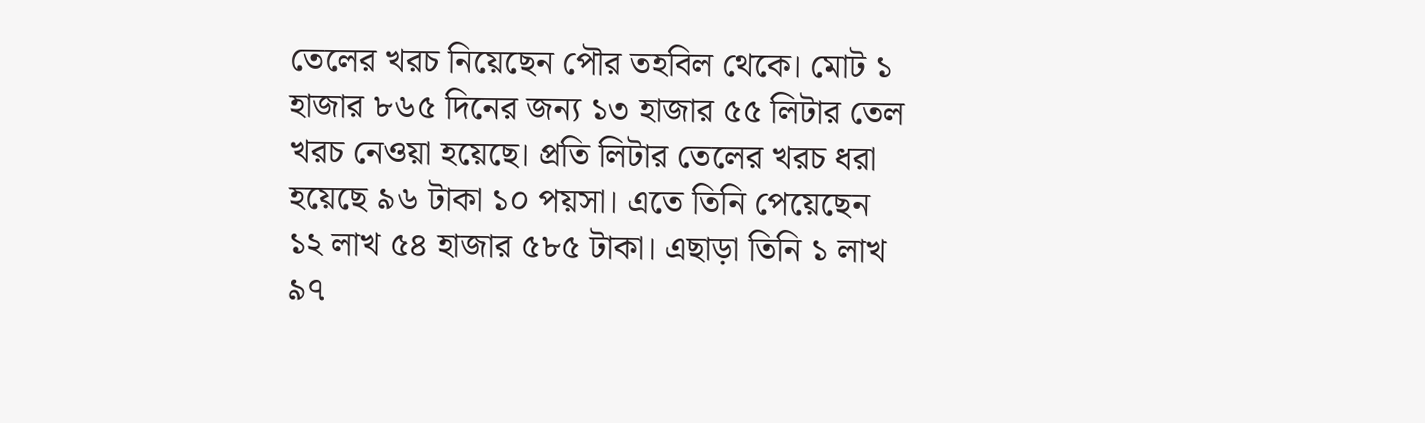তেলের খরচ নিয়েছেন পৌর তহবিল থেকে। মোট ১ হাজার ৮৬৫ দিনের জন্য ১৩ হাজার ৫৫ লিটার তেল খরচ নেওয়া হয়েছে। প্রতি লিটার তেলের খরচ ধরা হয়েছে ৯৬ টাকা ১০ পয়সা। এতে তিনি পেয়েছেন ১২ লাখ ৫৪ হাজার ৫৮৫ টাকা। এছাড়া তিনি ১ লাখ ৯৭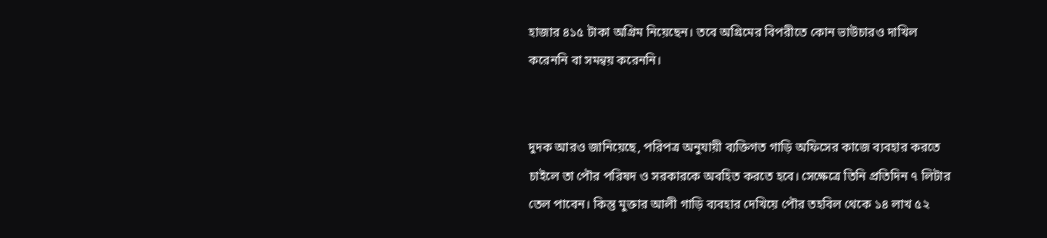হাজার ৪১৫ টাকা অগ্রিম নিয়েছেন। তবে অগ্রিমের বিপরীতে কোন ভাউচারও দাখিল করেননি বা সমন্বয় করেননি।


দুদক আরও জানিয়েছে, পরিপত্র অনুযায়ী ব্যক্তিগত গাড়ি অফিসের কাজে ব্যবহার করতে চাইলে তা পৌর পরিষদ ও সরকারকে অবহিত করতে হবে। সেক্ষেত্রে তিনি প্রতিদিন ৭ লিটার তেল পাবেন। কিন্তু মুক্তার আলী গাড়ি ব্যবহার দেখিয়ে পৌর তহবিল থেকে ১৪ লাখ ৫২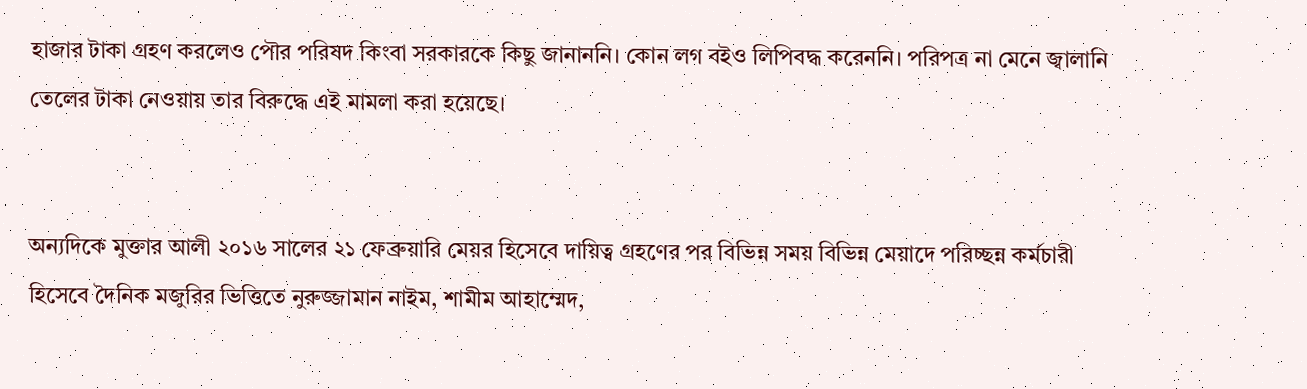হাজার টাকা গ্রহণ করলেও পৌর পরিষদ কিংবা সরকারকে কিছু জানাননি। কোন লগ বইও লিপিবদ্ধ করেননি। পরিপত্র না মেনে জ্বালানি তেলের টাকা নেওয়ায় তার বিরুদ্ধে এই মামলা করা হয়েছে।


অন্যদিকে মুক্তার আলী ২০১৬ সালের ২১ ফেব্রুয়ারি মেয়র হিসেবে দায়িত্ব গ্রহণের পর বিভিন্ন সময় বিভিন্ন মেয়াদে পরিচ্ছন্ন কর্মচারী হিসেবে দৈনিক মজুরির ভিত্তিতে নুরুজ্জামান নাইম, শামীম আহাম্মেদ,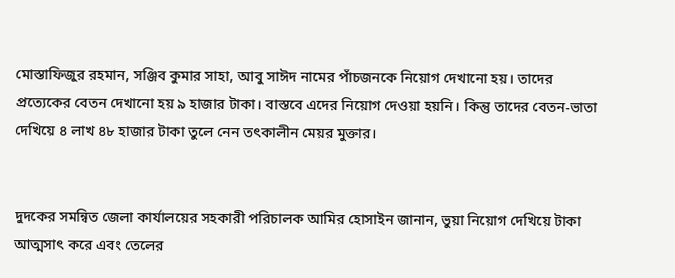মোস্তাফিজুর রহমান, সঞ্জিব কুমার সাহা, আবু সাঈদ নামের পাঁচজনকে নিয়োগ দেখানো হয়। তাদের প্রত্যেকের বেতন দেখানো হয় ৯ হাজার টাকা। বাস্তবে এদের নিয়োগ দেওয়া হয়নি। কিন্তু তাদের বেতন-ভাতা দেখিয়ে ৪ লাখ ৪৮ হাজার টাকা তুলে নেন তৎকালীন মেয়র মুক্তার।


দুদকের সমন্বিত জেলা কার্যালয়ের সহকারী পরিচালক আমির হোসাইন জানান, ভুয়া নিয়োগ দেখিয়ে টাকা আত্মসাৎ করে এবং তেলের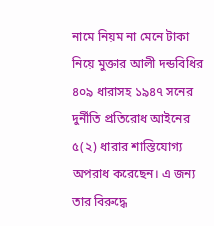নামে নিয়ম না মেনে টাকা নিয়ে মুক্তার আলী দন্ডবিধির ৪০৯ ধারাসহ ১৯৪৭ সনের দুর্নীতি প্রতিরোধ আইনের ৫(২) ধারার শাস্তিযোগ্য অপরাধ করেছেন। এ জন্য তার বিরুদ্ধে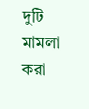দুটি মামলা করা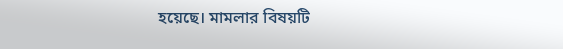হয়েছে। মামলার বিষয়টি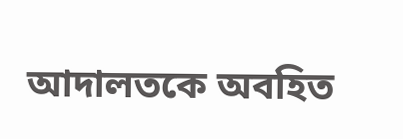আদালতকে অবহিত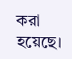করা হয়েছে।